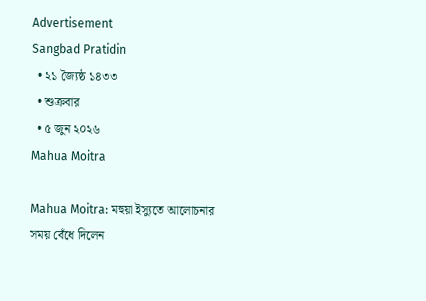Advertisement
Sangbad Pratidin
  • ২১ জ্যৈষ্ঠ ১৪৩৩
  • শুক্রবার
  • ৫ জুন ২০২৬
Mahua Moitra

Mahua Moitra: মহুয়া ইস্যুতে আলোচনার সময় বেঁধে দিলেন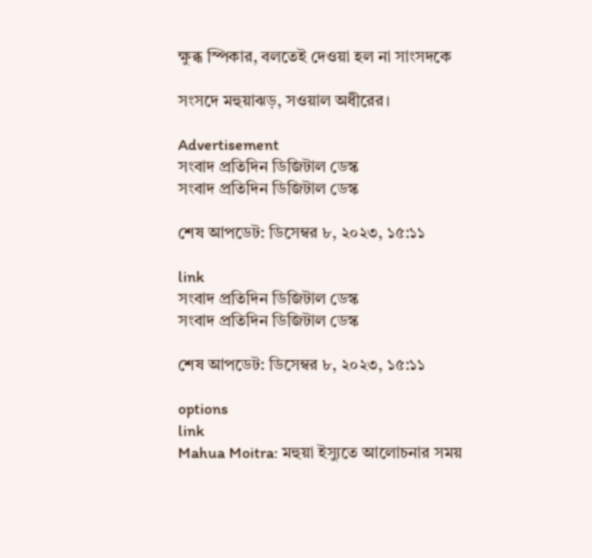ক্ষুব্ধ স্পিকার, বলতেই দেওয়া হল না সাংসদকে

সংসদে মহুয়াঝড়, সওয়াল অধীরের।

Advertisement
সংবাদ প্রতিদিন ডিজিটাল ডেস্ক
সংবাদ প্রতিদিন ডিজিটাল ডেস্ক

শেষ আপডেট: ডিসেম্বর ৮, ২০২৩, ১৫:১১

link
সংবাদ প্রতিদিন ডিজিটাল ডেস্ক
সংবাদ প্রতিদিন ডিজিটাল ডেস্ক

শেষ আপডেট: ডিসেম্বর ৮, ২০২৩, ১৫:১১

options
link
Mahua Moitra: মহুয়া ইস্যুতে আলোচনার সময়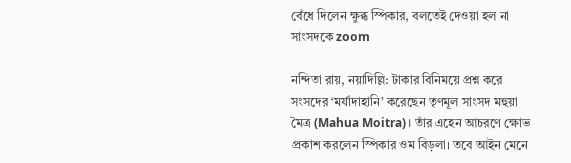বেঁধে দিলেন ক্ষুব্ধ স্পিকার, বলতেই দেওয়া হল না সাংসদকে zoom

নন্দিতা রায়, নয়াদিল্লি: টাকার বিনিময়ে প্রশ্ন করে সংসদের ‘মর্যাদাহানি’ করেছেন তৃণমূল সাংসদ মহুয়া মৈত্র (Mahua Moitra)। তাঁর এহেন আচরণে ক্ষোভ প্রকাশ করলেন স্পিকার ওম বিড়লা। তবে আইন মেনে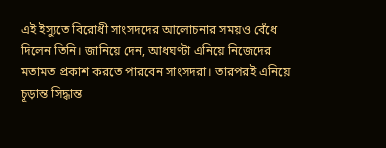এই ইস্যুতে বিরোধী সাংসদদের আলোচনার সময়ও বেঁধে দিলেন তিনি। জানিয়ে দেন, আধঘণ্টা এনিয়ে নিজেদের মতামত প্রকাশ করতে পারবেন সাংসদরা। তারপরই এনিয়ে চূড়ান্ত সিদ্ধান্ত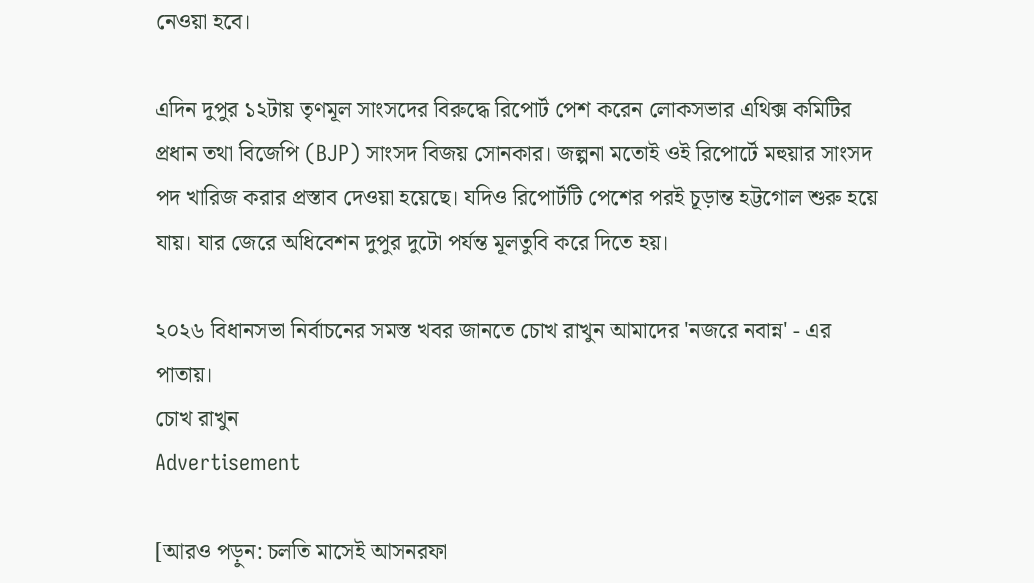নেওয়া হবে।

এদিন দুপুর ১২টায় তৃণমূল সাংসদের বিরুদ্ধে রিপোর্ট পেশ করেন লোকসভার এথিক্স কমিটির প্রধান তথা বিজেপি (BJP) সাংসদ বিজয় সোনকার। জল্পনা মতোই ওই রিপোর্টে মহুয়ার সাংসদ পদ খারিজ করার প্রস্তাব দেওয়া হয়েছে। যদিও রিপোর্টটি পেশের পরই চূড়ান্ত হট্টগোল শুরু হয়ে যায়। যার জেরে অধিবেশন দুপুর দুটো পর্যন্ত মূলতুবি করে দিতে হয়।

২০২৬ বিধানসভা নির্বাচনের সমস্ত খবর জানতে চোখ রাখুন আমাদের 'নজরে নবান্ন' - এর পাতায়।
চোখ রাখুন
Advertisement

[আরও পড়ুন: চলতি মাসেই আসনরফা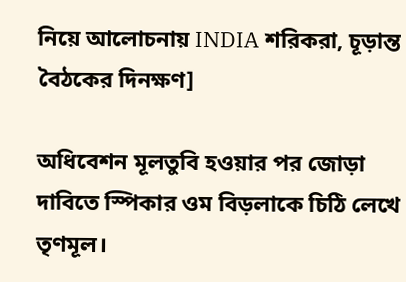নিয়ে আলোচনায় INDIA শরিকরা, চূড়ান্ত বৈঠকের দিনক্ষণ]

অধিবেশন মূলতুবি হওয়ার পর জোড়া দাবিতে স্পিকার ওম বিড়লাকে চিঠি লেখে তৃণমূল।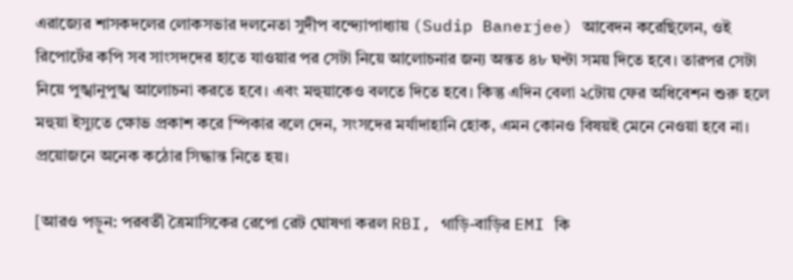এরাজ্যের শাসকদলের লোকসভার দলনেতা সুদীপ বন্দ্যোপাধ্যায় (Sudip Banerjee) আবেদন করেছিলেন, ওই রিপোর্টের কপি সব সাংসদদের হাতে যাওয়ার পর সেটা নিয়ে আলোচনার জন্য অন্তত ৪৮ ঘণ্টা সময় দিতে হবে। তারপর সেটা নিয়ে পুঙ্খানুপুঙ্খ আলোচনা করতে হবে। এবং মহুয়াকেও বলতে দিতে হবে। কিন্তু এদিন বেলা ২টোয় ফের অধিবেশন শুরু হলে মহুয়া ইস্যুতে ক্ষোভ প্রকাশ করে স্পিকার বলে দেন, সংসদের মর্যাদাহানি হোক, এমন কোনও বিষয়ই মেনে নেওয়া হবে না। প্রয়োজনে অনেক কঠোর সিদ্ধান্ত নিতে হয়।

[আরও পড়ুন: পরবর্তী ত্রৈমাসিকের রেপো রেট ঘোষণা করল RBI, গাড়ি-বাড়ির EMI কি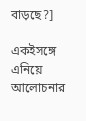বাড়ছে?]

একইসঙ্গে এনিয়ে আলোচনার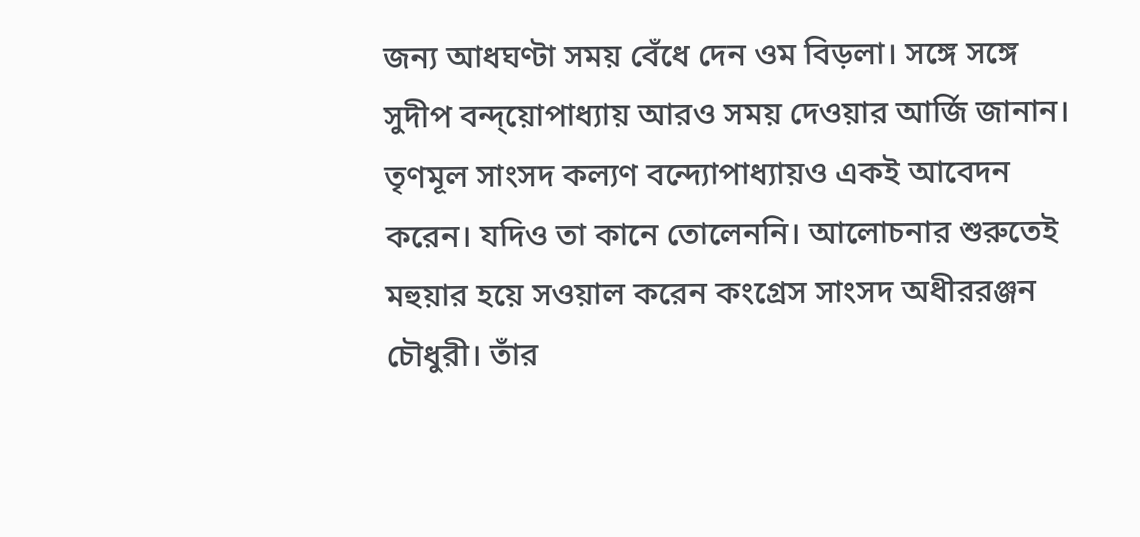জন্য আধঘণ্টা সময় বেঁধে দেন ওম বিড়লা। সঙ্গে সঙ্গে সুদীপ বন্দ্য়োপাধ্যায় আরও সময় দেওয়ার আর্জি জানান। তৃণমূল সাংসদ কল্যণ বন্দ্যোপাধ্যায়ও একই আবেদন করেন। যদিও তা কানে তোলেননি। আলোচনার শুরুতেই মহুয়ার হয়ে সওয়াল করেন কংগ্রেস সাংসদ অধীররঞ্জন চৌধুরী। তাঁর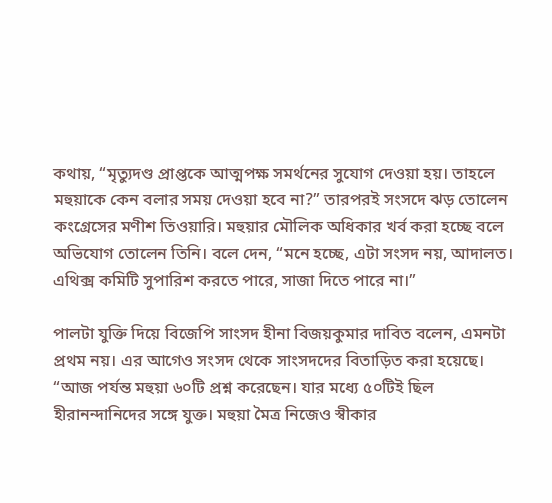কথায়, “মৃত্যুদণ্ড প্রাপ্তকে আত্মপক্ষ সমর্থনের সুযোগ দেওয়া হয়। তাহলে মহুয়াকে কেন বলার সময় দেওয়া হবে না?” তারপরই সংসদে ঝড় তোলেন কংগ্রেসের মণীশ তিওয়ারি। মহুয়ার মৌলিক অধিকার খর্ব করা হচ্ছে বলে অভিযোগ তোলেন তিনি। বলে দেন, “মনে হচ্ছে, এটা সংসদ নয়, আদালত। এথিক্স কমিটি সুপারিশ করতে পারে, সাজা দিতে পারে না।”

পালটা যুক্তি দিয়ে বিজেপি সাংসদ হীনা বিজয়কুমার দাবিত বলেন, এমনটা প্রথম নয়। এর আগেও সংসদ থেকে সাংসদদের বিতাড়িত করা হয়েছে। “আজ পর্যন্ত মহুয়া ৬০টি প্রশ্ন করেছেন। যার মধ্যে ৫০টিই ছিল হীরানন্দানিদের সঙ্গে যুক্ত। মহুয়া মৈত্র নিজেও স্বীকার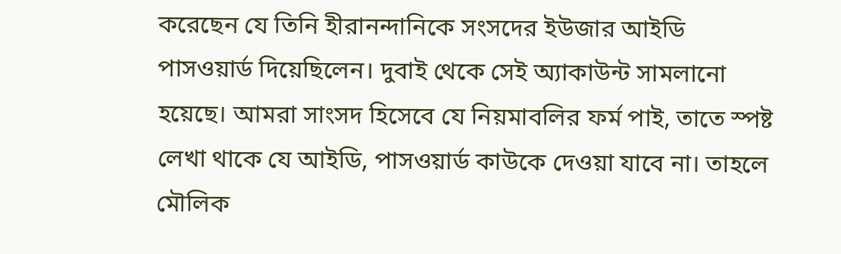করেছেন যে তিনি হীরানন্দানিকে সংসদের ইউজার আইডি পাসওয়ার্ড দিয়েছিলেন। দুবাই থেকে সেই অ্যাকাউন্ট সামলানো হয়েছে। আমরা সাংসদ হিসেবে যে নিয়মাবলির ফর্ম পাই, তাতে স্পষ্ট লেখা থাকে যে আইডি, পাসওয়ার্ড কাউকে দেওয়া যাবে না। তাহলে মৌলিক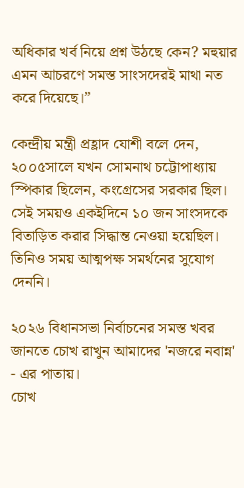অধিকার খর্ব নিয়ে প্রশ্ন উঠছে কেন? মহুয়ার এমন আচরণে সমস্ত সাংসদেরই মাথা নত করে দিয়েছে।”

কেন্দ্রীয় মন্ত্রী প্রহ্লাদ যোশী বলে দেন, ২০০৫সালে যখন সোমনাথ চট্টোপাধ্যায় স্পিকার ছিলেন, কংগ্রেসের সরকার ছিল। সেই সময়ও একইদিনে ১০ জন সাংসদকে বিতাড়িত করার সিদ্ধান্ত নেওয়া হয়েছিল। তিনিও সময় আত্মপক্ষ সমর্থনের সুযোগ দেননি।

২০২৬ বিধানসভা নির্বাচনের সমস্ত খবর জানতে চোখ রাখুন আমাদের 'নজরে নবান্ন' - এর পাতায়।
চোখ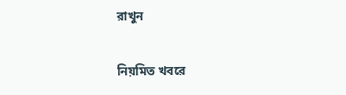রাখুন

নিয়মিত খবরে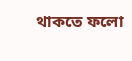থাকতে ফলো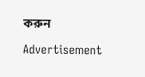করুন

Advertisement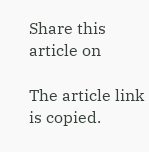Share this article on

The article link is copied.